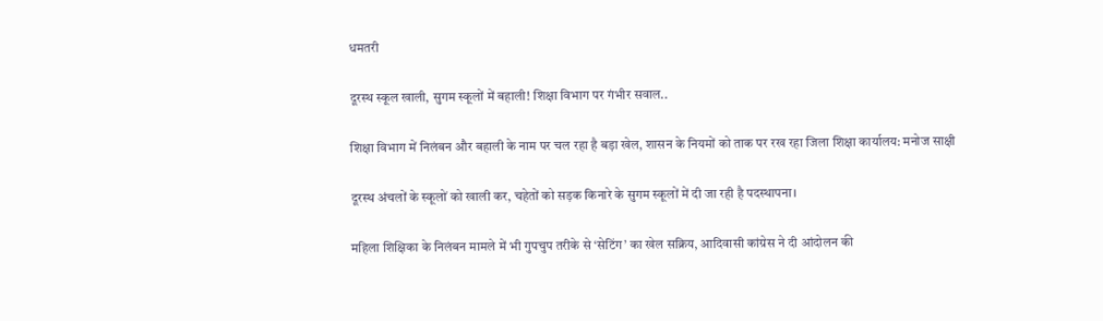धमतरी

दूरस्थ स्कूल खाली, सुगम स्कूलों में बहाली! शिक्षा विभाग पर गंभीर सवाल..

शिक्षा विभाग में निलंबन और बहाली के नाम पर चल रहा है बड़ा खेल, शासन के नियमों को ताक पर रख रहा जिला शिक्षा कार्यालय: मनोज साक्षी

दूरस्थ अंचलों के स्कूलों को खाली कर, चहेतों को सड़क किनारे के सुगम स्कूलों में दी जा रही है पदस्थापना।

महिला शिक्षिका के निलंबन मामले में भी गुपचुप तरीके से ‘सेटिंग’ का खेल सक्रिय, आदिवासी कांग्रेस ने दी आंदोलन की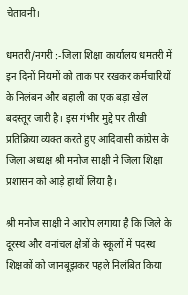चेतावनी।

धमतरी/नगरी :-जिला शिक्षा कार्यालय धमतरी में इन दिनों नियमों को ताक पर रखकर कर्मचारियों के निलंबन और बहाली का एक बड़ा खेल बदस्तूर जारी है। इस गंभीर मुद्दे पर तीखी प्रतिक्रिया व्यक्त करते हुए आदिवासी कांग्रेस के जिला अध्यक्ष श्री मनोज साक्षी ने जिला शिक्षा प्रशासन को आड़े हाथों लिया है।

श्री मनोज साक्षी ने आरोप लगाया है कि जिले के दूरस्थ और वनांचल क्षेत्रों के स्कूलों में पदस्थ शिक्षकों को जानबूझकर पहले निलंबित किया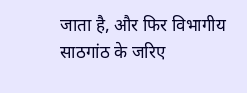जाता है, और फिर विभागीय साठगांठ के जरिए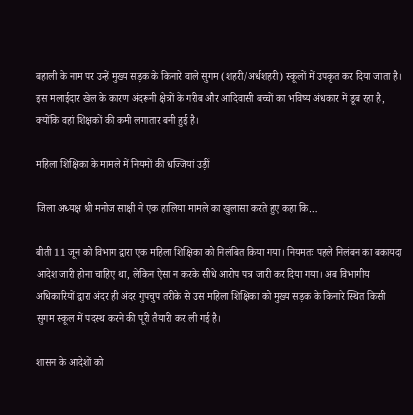बहाली के नाम पर उन्हें मुख्य सड़क के किनारे वाले सुगम (शहरी/अर्धशहरी) स्कूलों में उपकृत कर दिया जाता है। इस मलाईदार खेल के कारण अंदरूनी क्षेत्रों के गरीब और आदिवासी बच्चों का भविष्य अंधकार में डूब रहा है, क्योंकि वहां शिक्षकों की कमी लगातार बनी हुई है।

महिला शिक्षिका के मामले में नियमों की धज्जियां उड़ीं

जिला अध्यक्ष श्री मनोज साक्षी ने एक हालिया मामले का खुलासा करते हुए कहा कि…

बीती 11 जून को विभाग द्वारा एक महिला शिक्षिका को निलंबित किया गया। नियमतः पहले निलंबन का बकायदा आदेश जारी होना चाहिए था, लेकिन ऐसा न करके सीधे आरोप पत्र जारी कर दिया गया। अब विभागीय अधिकारियों द्वारा अंदर ही अंदर गुपचुप तरीके से उस महिला शिक्षिका को मुख्य सड़क के किनारे स्थित किसी सुगम स्कूल में पदस्थ करने की पूरी तैयारी कर ली गई है।

शासन के आदेशों को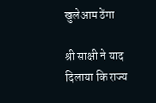खुलेआम ठेंगा

श्री साक्षी ने याद दिलाया कि राज्य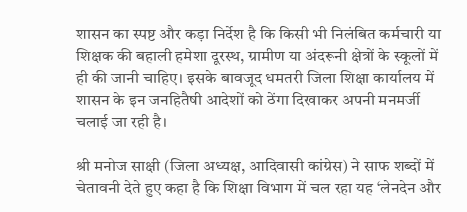शासन का स्पष्ट और कड़ा निर्देश है कि किसी भी निलंबित कर्मचारी या शिक्षक की बहाली हमेशा दूरस्थ, ग्रामीण या अंदरूनी क्षेत्रों के स्कूलों में ही की जानी चाहिए। इसके बावजूद धमतरी जिला शिक्षा कार्यालय में शासन के इन जनहितैषी आदेशों को ठेंगा दिखाकर अपनी मनमर्जी चलाई जा रही है।

श्री मनोज साक्षी (जिला अध्यक्ष, आदिवासी कांग्रेस) ने साफ शब्दों में चेतावनी देते हुए कहा है कि शिक्षा विभाग में चल रहा यह ‘लेनदेन और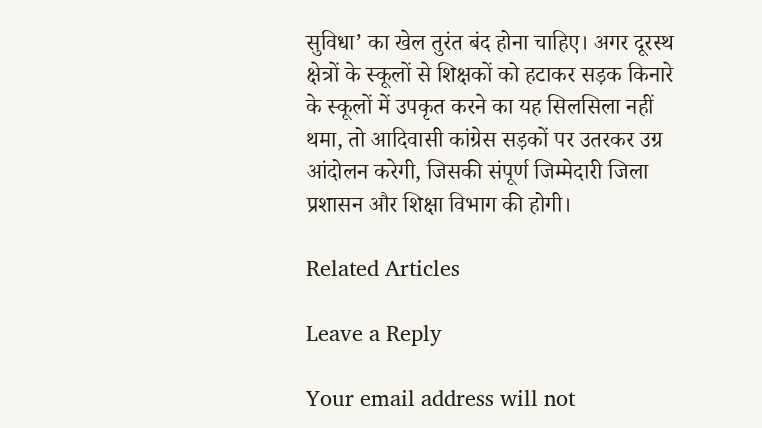सुविधा’ का खेल तुरंत बंद होना चाहिए। अगर दूरस्थ क्षेत्रों के स्कूलों से शिक्षकों को हटाकर सड़क किनारे के स्कूलों में उपकृत करने का यह सिलसिला नहीं थमा, तो आदिवासी कांग्रेस सड़कों पर उतरकर उग्र आंदोलन करेगी, जिसकी संपूर्ण जिम्मेदारी जिला प्रशासन और शिक्षा विभाग की होगी।

Related Articles

Leave a Reply

Your email address will not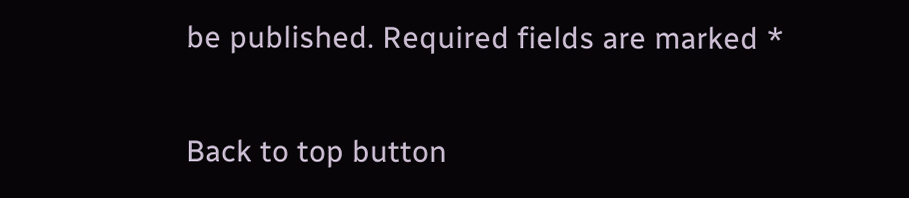be published. Required fields are marked *

Back to top button